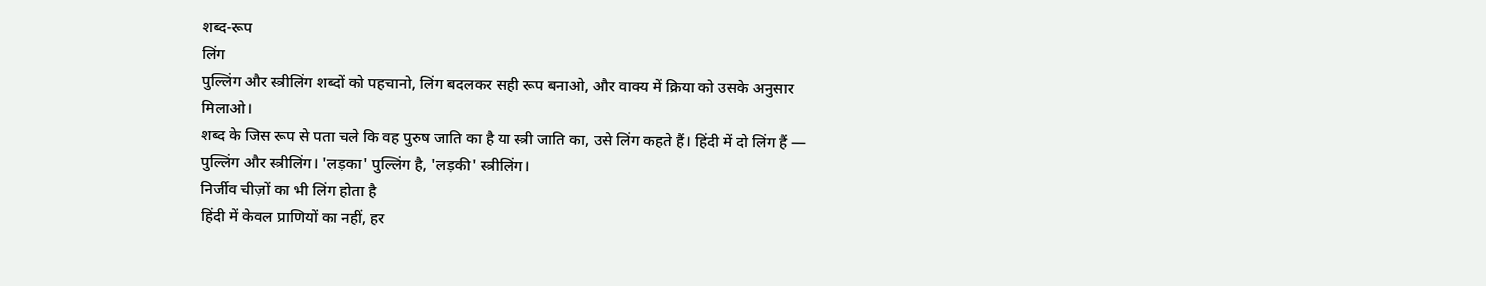शब्द-रूप
लिंग
पुल्लिंग और स्त्रीलिंग शब्दों को पहचानो, लिंग बदलकर सही रूप बनाओ, और वाक्य में क्रिया को उसके अनुसार मिलाओ।
शब्द के जिस रूप से पता चले कि वह पुरुष जाति का है या स्त्री जाति का, उसे लिंग कहते हैं। हिंदी में दो लिंग हैं — पुल्लिंग और स्त्रीलिंग। 'लड़का' पुल्लिंग है, 'लड़की' स्त्रीलिंग।
निर्जीव चीज़ों का भी लिंग होता है
हिंदी में केवल प्राणियों का नहीं, हर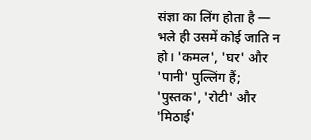संज्ञा का लिंग होता है — भले ही उसमें कोई जाति न हो। 'कमल', 'घर' और 'पानी' पुल्लिंग हैं; 'पुस्तक', 'रोटी' और 'मिठाई'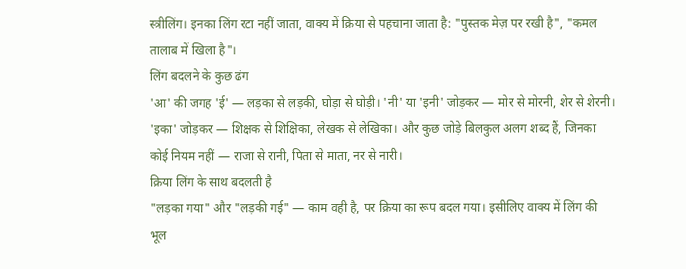स्त्रीलिंग। इनका लिंग रटा नहीं जाता, वाक्य में क्रिया से पहचाना जाता है: "पुस्तक मेज़ पर रखी है", "कमल तालाब में खिला है"।
लिंग बदलने के कुछ ढंग
'आ' की जगह 'ई' — लड़का से लड़की, घोड़ा से घोड़ी। 'नी' या 'इनी' जोड़कर — मोर से मोरनी, शेर से शेरनी। 'इका' जोड़कर — शिक्षक से शिक्षिका, लेखक से लेखिका। और कुछ जोड़े बिलकुल अलग शब्द हैं, जिनका कोई नियम नहीं — राजा से रानी, पिता से माता, नर से नारी।
क्रिया लिंग के साथ बदलती है
"लड़का गया" और "लड़की गई" — काम वही है, पर क्रिया का रूप बदल गया। इसीलिए वाक्य में लिंग की भूल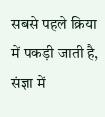सबसे पहले क्रिया में पकड़ी जाती है, संज्ञा में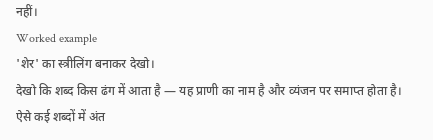नहीं।
Worked example
'शेर' का स्त्रीलिंग बनाकर देखो।
देखो कि शब्द किस ढंग में आता है — यह प्राणी का नाम है और व्यंजन पर समाप्त होता है।
ऐसे कई शब्दों में अंत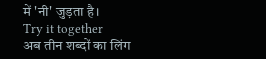में 'नी' जुड़ता है।
Try it together
अब तीन शब्दों का लिंग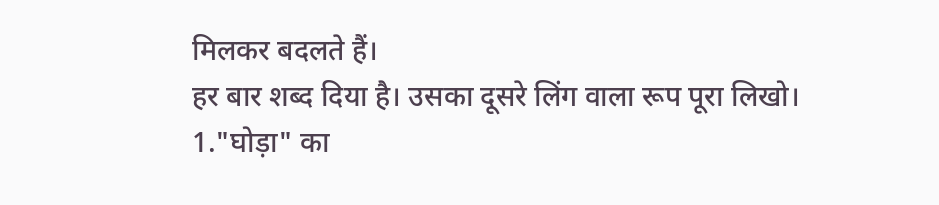मिलकर बदलते हैं।
हर बार शब्द दिया है। उसका दूसरे लिंग वाला रूप पूरा लिखो।
1."घोड़ा" का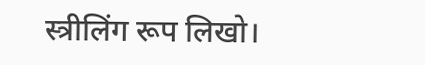स्त्रीलिंग रूप लिखो।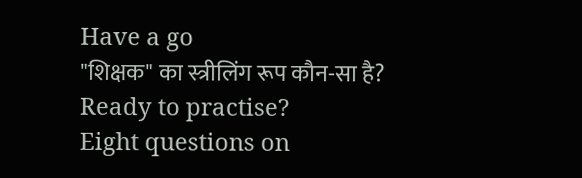Have a go
"शिक्षक" का स्त्रीलिंग रूप कौन-सा है?
Ready to practise?
Eight questions on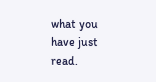what you have just read.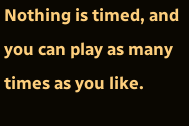Nothing is timed, and you can play as many times as you like.